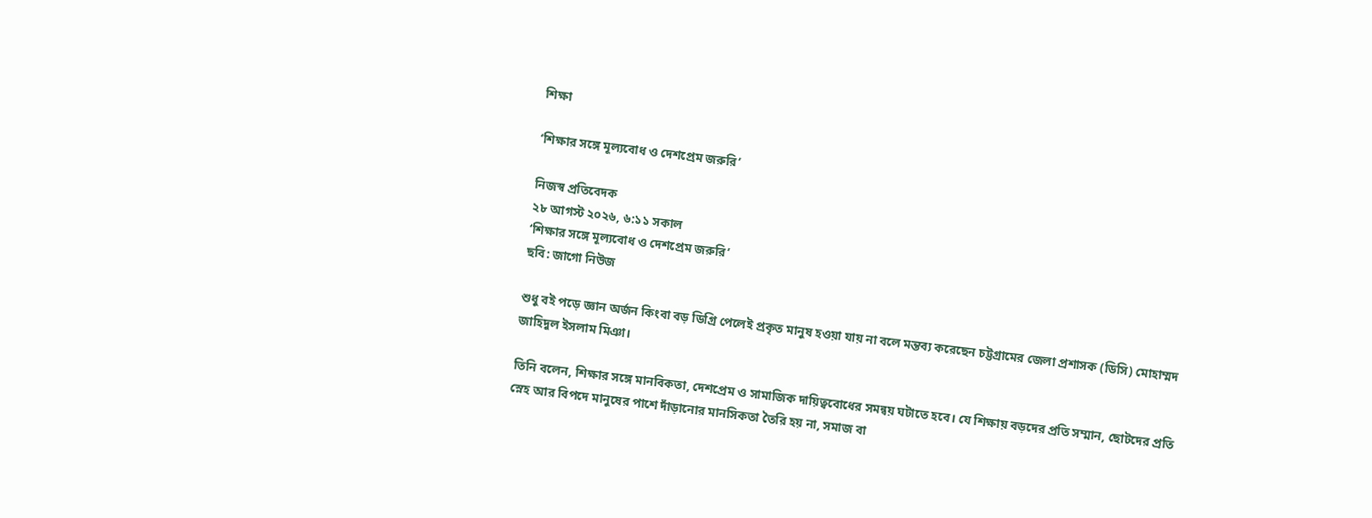শিক্ষা

‘শিক্ষার সঙ্গে মূল্যবোধ ও দেশপ্রেম জরুরি’

নিজস্ব প্রতিবেদক
২৮ আগস্ট ২০২৬, ৬:১১ সকাল
‘শিক্ষার সঙ্গে মূল্যবোধ ও দেশপ্রেম জরুরি’
ছবি: জাগো নিউজ

শুধু বই পড়ে জ্ঞান অর্জন কিংবা বড় ডিগ্রি পেলেই প্রকৃত মানুষ হওয়া যায় না বলে মন্তব্য করেছেন চট্টগ্রামের জেলা প্রশাসক (ডিসি) মোহাম্মদ জাহিদুল ইসলাম মিঞা।

তিনি বলেন, শিক্ষার সঙ্গে মানবিকতা, দেশপ্রেম ও সামাজিক দায়িত্ববোধের সমন্বয় ঘটাতে হবে। যে শিক্ষায় বড়দের প্রতি সম্মান, ছোটদের প্রতি স্নেহ আর বিপদে মানুষের পাশে দাঁড়ানোর মানসিকতা তৈরি হয় না, সমাজ বা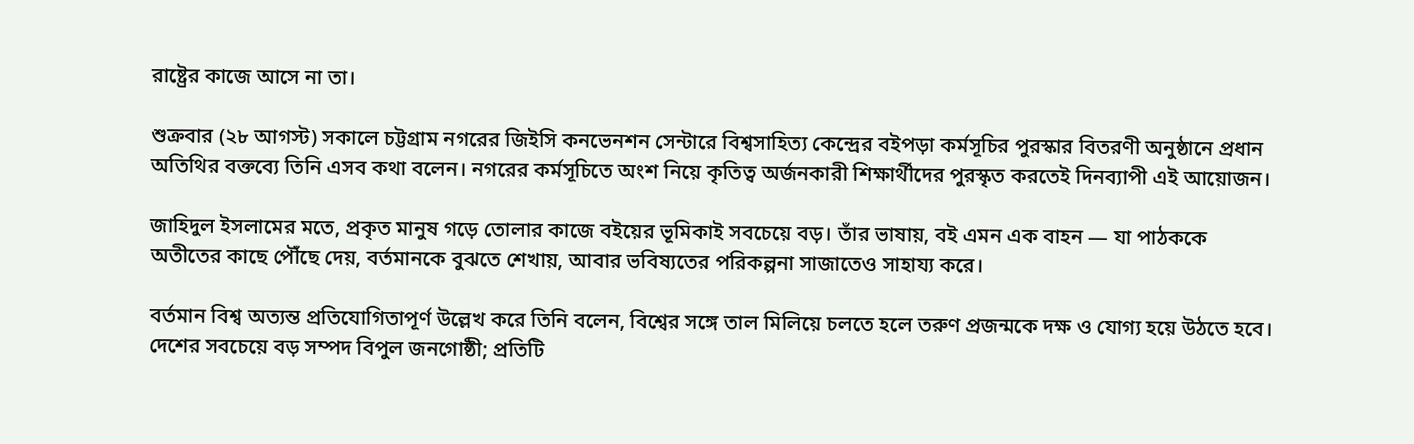রাষ্ট্রের কাজে আসে না তা।

শুক্রবার (২৮ আগস্ট) সকালে চট্টগ্রাম নগরের জিইসি কনভেনশন সেন্টারে বিশ্বসাহিত্য কেন্দ্রের বইপড়া কর্মসূচির পুরস্কার বিতরণী অনুষ্ঠানে প্রধান অতিথির বক্তব্যে তিনি এসব কথা বলেন। নগরের কর্মসূচিতে অংশ নিয়ে কৃতিত্ব অর্জনকারী শিক্ষার্থীদের পুরস্কৃত করতেই দিনব্যাপী এই আয়োজন।

জাহিদুল ইসলামের মতে, প্রকৃত মানুষ গড়ে তোলার কাজে বইয়ের ভূমিকাই সবচেয়ে বড়। তাঁর ভাষায়, বই এমন এক বাহন — যা পাঠককে অতীতের কাছে পৌঁছে দেয়, বর্তমানকে বুঝতে শেখায়, আবার ভবিষ্যতের পরিকল্পনা সাজাতেও সাহায্য করে।

বর্তমান বিশ্ব অত্যন্ত প্রতিযোগিতাপূর্ণ উল্লেখ করে তিনি বলেন, বিশ্বের সঙ্গে তাল মিলিয়ে চলতে হলে তরুণ প্রজন্মকে দক্ষ ও যোগ্য হয়ে উঠতে হবে। দেশের সবচেয়ে বড় সম্পদ বিপুল জনগোষ্ঠী; প্রতিটি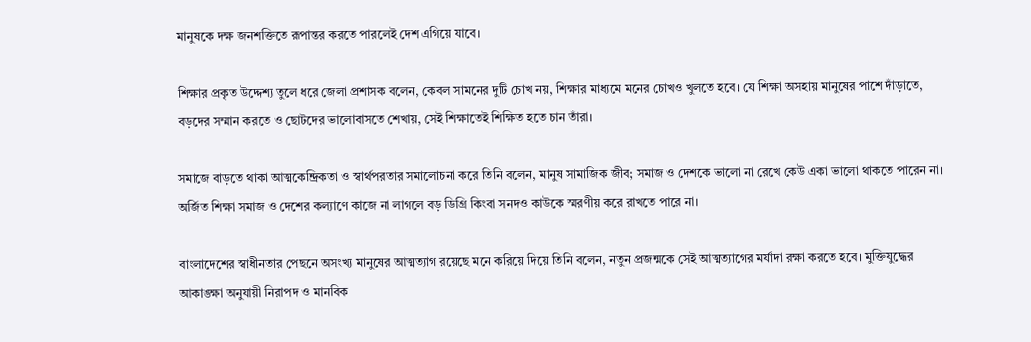মানুষকে দক্ষ জনশক্তিতে রূপান্তর করতে পারলেই দেশ এগিয়ে যাবে।

শিক্ষার প্রকৃত উদ্দেশ্য তুলে ধরে জেলা প্রশাসক বলেন, কেবল সামনের দুটি চোখ নয়, শিক্ষার মাধ্যমে মনের চোখও খুলতে হবে। যে শিক্ষা অসহায় মানুষের পাশে দাঁড়াতে, বড়দের সম্মান করতে ও ছোটদের ভালোবাসতে শেখায়, সেই শিক্ষাতেই শিক্ষিত হতে চান তাঁরা।

সমাজে বাড়তে থাকা আত্মকেন্দ্রিকতা ও স্বার্থপরতার সমালোচনা করে তিনি বলেন, মানুষ সামাজিক জীব; সমাজ ও দেশকে ভালো না রেখে কেউ একা ভালো থাকতে পারেন না। অর্জিত শিক্ষা সমাজ ও দেশের কল্যাণে কাজে না লাগলে বড় ডিগ্রি কিংবা সনদও কাউকে স্মরণীয় করে রাখতে পারে না।

বাংলাদেশের স্বাধীনতার পেছনে অসংখ্য মানুষের আত্মত্যাগ রয়েছে মনে করিয়ে দিয়ে তিনি বলেন, নতুন প্রজন্মকে সেই আত্মত্যাগের মর্যাদা রক্ষা করতে হবে। মুক্তিযুদ্ধের আকাঙ্ক্ষা অনুযায়ী নিরাপদ ও মানবিক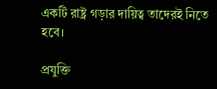একটি রাষ্ট্র গড়ার দায়িত্ব তাদেরই নিতে হবে।

প্রযুক্তি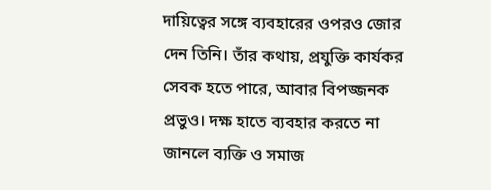দায়িত্বের সঙ্গে ব্যবহারের ওপরও জোর দেন তিনি। তাঁর কথায়, প্রযুক্তি কার্যকর সেবক হতে পারে, আবার বিপজ্জনক প্রভুও। দক্ষ হাতে ব্যবহার করতে না জানলে ব্যক্তি ও সমাজ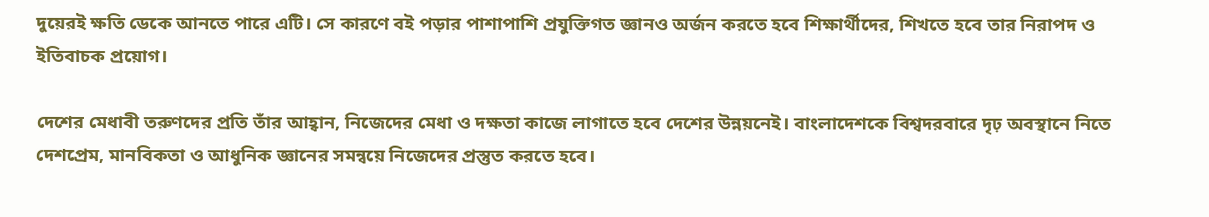দুয়েরই ক্ষতি ডেকে আনতে পারে এটি। সে কারণে বই পড়ার পাশাপাশি প্রযুক্তিগত জ্ঞানও অর্জন করতে হবে শিক্ষার্থীদের, শিখতে হবে তার নিরাপদ ও ইতিবাচক প্রয়োগ।

দেশের মেধাবী তরুণদের প্রতি তাঁর আহ্বান, নিজেদের মেধা ও দক্ষতা কাজে লাগাতে হবে দেশের উন্নয়নেই। বাংলাদেশকে বিশ্বদরবারে দৃঢ় অবস্থানে নিতে দেশপ্রেম, মানবিকতা ও আধুনিক জ্ঞানের সমন্বয়ে নিজেদের প্রস্তুত করতে হবে।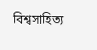বিশ্বসাহিত্য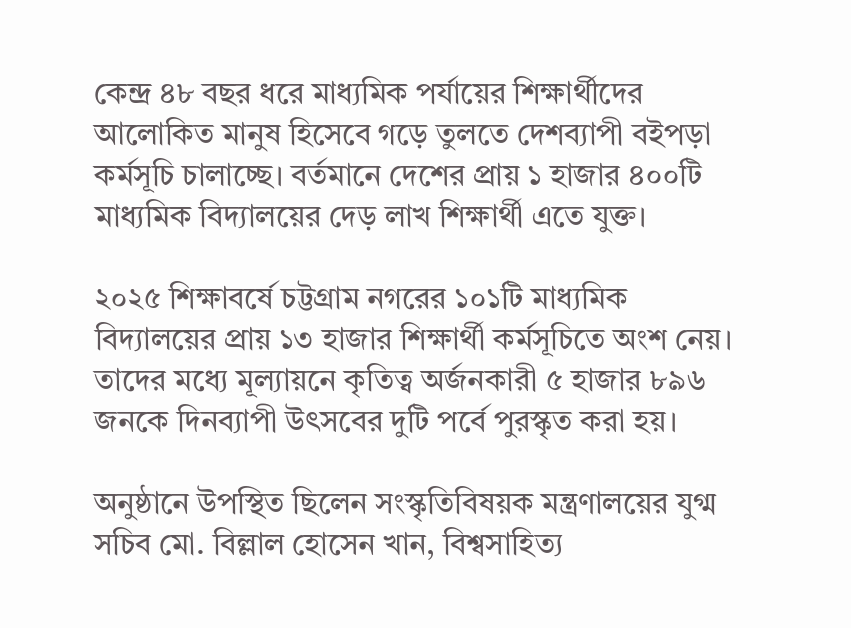কেন্দ্র ৪৮ বছর ধরে মাধ্যমিক পর্যায়ের শিক্ষার্থীদের আলোকিত মানুষ হিসেবে গড়ে তুলতে দেশব্যাপী বইপড়া কর্মসূচি চালাচ্ছে। বর্তমানে দেশের প্রায় ১ হাজার ৪০০টি মাধ্যমিক বিদ্যালয়ের দেড় লাখ শিক্ষার্থী এতে যুক্ত।

২০২৫ শিক্ষাবর্ষে চট্টগ্রাম নগরের ১০১টি মাধ্যমিক বিদ্যালয়ের প্রায় ১৩ হাজার শিক্ষার্থী কর্মসূচিতে অংশ নেয়। তাদের মধ্যে মূল্যায়নে কৃতিত্ব অর্জনকারী ৫ হাজার ৮৯৬ জনকে দিনব্যাপী উৎসবের দুটি পর্বে পুরস্কৃত করা হয়।

অনুষ্ঠানে উপস্থিত ছিলেন সংস্কৃতিবিষয়ক মন্ত্রণালয়ের যুগ্ম সচিব মো. বিল্লাল হোসেন খান, বিশ্বসাহিত্য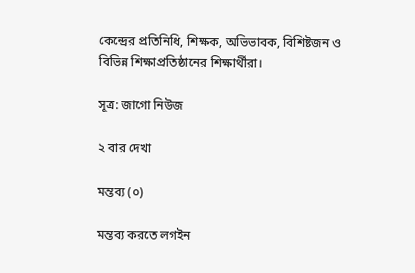কেন্দ্রের প্রতিনিধি, শিক্ষক, অভিভাবক, বিশিষ্টজন ও বিভিন্ন শিক্ষাপ্রতিষ্ঠানের শিক্ষার্থীরা।

সূত্র: জাগো নিউজ

২ বার দেখা

মন্তব্য (০)

মন্তব্য করতে লগইন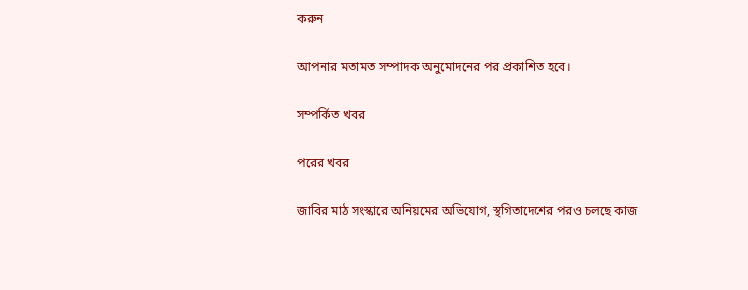করুন

আপনার মতামত সম্পাদক অনুমোদনের পর প্রকাশিত হবে।

সম্পর্কিত খবর

পরের খবর

জাবির মাঠ সংস্কারে অনিয়মের অভিযোগ, স্থগিতাদেশের পরও চলছে কাজ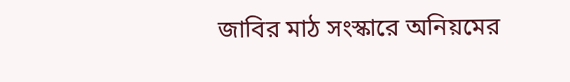জাবির মাঠ সংস্কারে অনিয়মের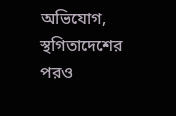অভিযোগ, স্থগিতাদেশের পরও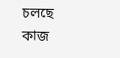চলছে কাজ